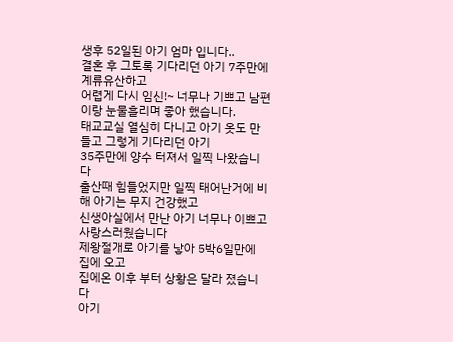생후 52일된 아기 엄마 입니다..
결혼 후 그토록 기다리던 아기 7주만에 계류유산하고
어렵게 다시 임신!~ 너무나 기쁘고 남편이랑 눈물흘리며 좋아 했습니다.
태교교실 열심히 다니고 아기 옷도 만들고 그렇게 기다리던 아기
35주만에 양수 터져서 일찍 나왔습니다
출산때 힘들었지만 일찍 태어난거에 비해 아기는 무지 건강했고
신생아실에서 만난 아기 너무나 이쁘고 사랑스러웠습니다
제왕절개로 아기를 낳아 5박6일만에 집에 오고
집에온 이후 부터 상황은 달라 졌습니다
아기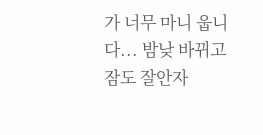가 너무 마니 웁니다... 밤낮 바뀌고
잠도 잘안자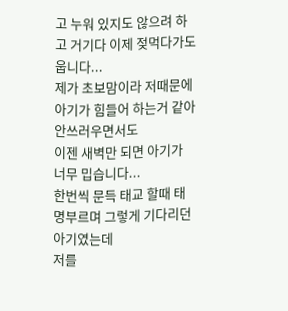고 누워 있지도 않으려 하고 거기다 이제 젖먹다가도 웁니다...
제가 초보맘이라 저때문에 아기가 힘들어 하는거 같아 안쓰러우면서도
이젠 새벽만 되면 아기가 너무 밉습니다...
한번씩 문득 태교 할때 태명부르며 그렇게 기다리던 아기였는데
저를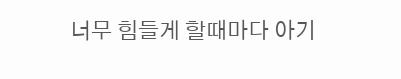너무 힘들게 할때마다 아기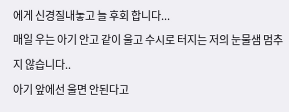에게 신경질내놓고 늘 후회 합니다...
매일 우는 아기 안고 같이 울고 수시로 터지는 저의 눈물샘 멈추지 않습니다..
아기 앞에선 울면 안된다고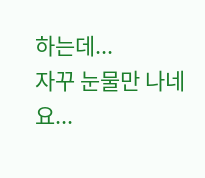하는데...
자꾸 눈물만 나네요...